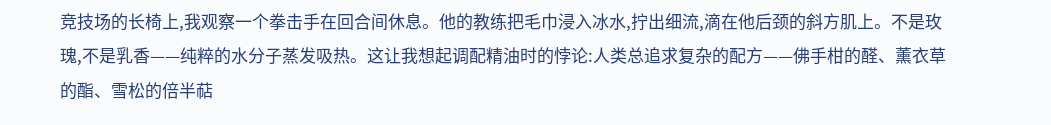竞技场的长椅上,我观察一个拳击手在回合间休息。他的教练把毛巾浸入冰水,拧出细流,滴在他后颈的斜方肌上。不是玫瑰,不是乳香——纯粹的水分子蒸发吸热。这让我想起调配精油时的悖论:人类总追求复杂的配方——佛手柑的醛、薰衣草的酯、雪松的倍半萜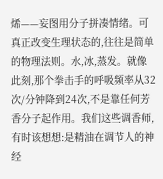烯——妄图用分子拼凑情绪。可真正改变生理状态的,往往是简单的物理法则。水,冰,蒸发。就像此刻,那个拳击手的呼吸频率从32次/分钟降到24次,不是靠任何芳香分子起作用。我们这些调香师,有时该想想:是精油在调节人的神经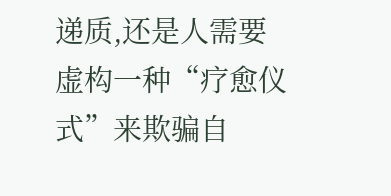递质,还是人需要虚构一种“疗愈仪式”来欺骗自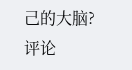己的大脑?
评论